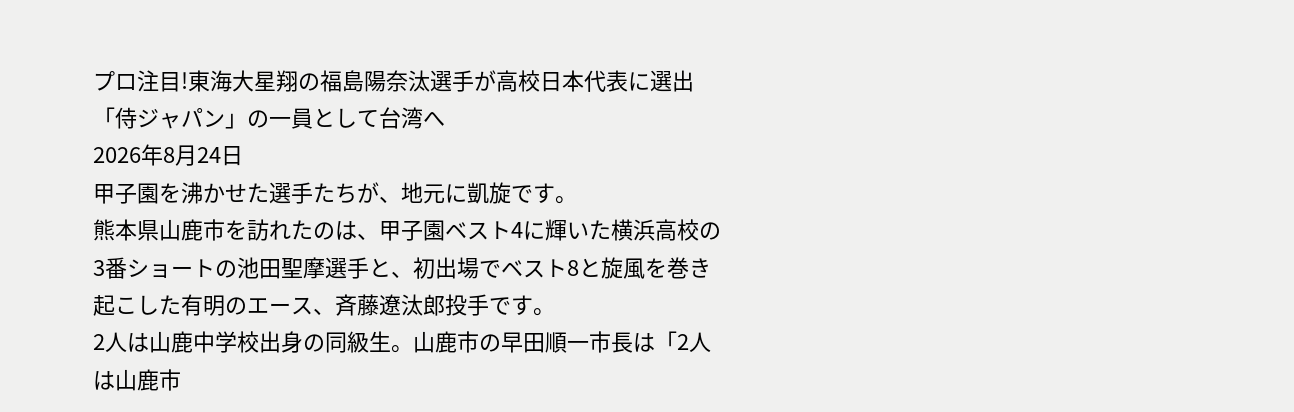プロ注目!東海大星翔の福島陽奈汰選手が高校日本代表に選出「侍ジャパン」の一員として台湾へ
2026年8月24日
甲子園を沸かせた選手たちが、地元に凱旋です。
熊本県山鹿市を訪れたのは、甲子園ベスト4に輝いた横浜高校の3番ショートの池田聖摩選手と、初出場でベスト8と旋風を巻き起こした有明のエース、斉藤遼汰郎投手です。
2人は山鹿中学校出身の同級生。山鹿市の早田順一市長は「2人は山鹿市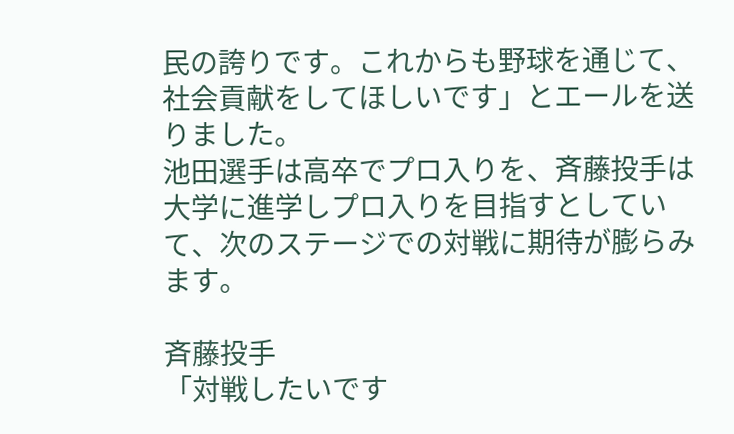民の誇りです。これからも野球を通じて、社会貢献をしてほしいです」とエールを送りました。
池田選手は高卒でプロ入りを、斉藤投手は大学に進学しプロ入りを目指すとしていて、次のステージでの対戦に期待が膨らみます。

斉藤投手
「対戦したいです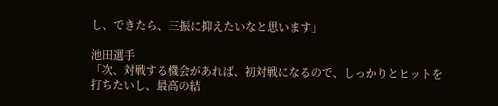し、できたら、三振に抑えたいなと思います」

池田選手
「次、対戦する機会があれば、初対戦になるので、しっかりとヒットを打ちたいし、最高の結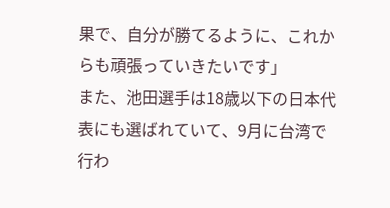果で、自分が勝てるように、これからも頑張っていきたいです」
また、池田選手は18歳以下の日本代表にも選ばれていて、9月に台湾で行わ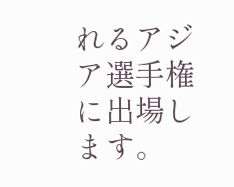れるアジア選手権に出場します。